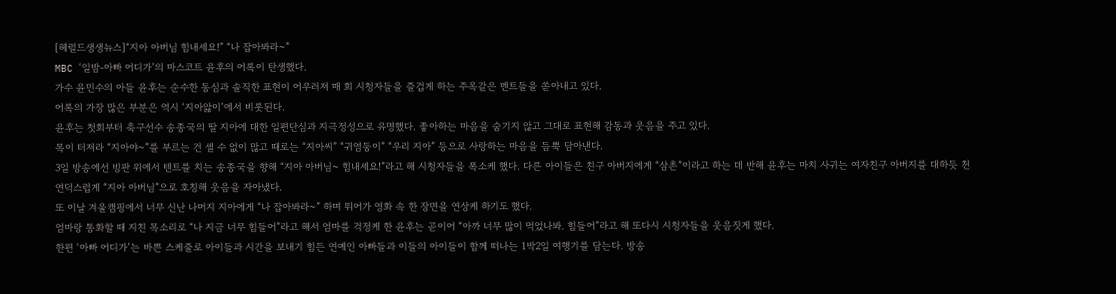[헤럴드생생뉴스]“지아 아버님 힘내세요!” “나 잡아봐라~”
MBC ‘일밤-아빠 어디가’의 마스코트 윤후의 어록이 탄생했다.
가수 윤민수의 아들 윤후는 순수한 동심과 솔직한 표현이 어우러져 매 회 시청자들을 즐겁게 하는 주옥같은 멘트들을 쏟아내고 있다.
어록의 가장 많은 부분은 역시 ‘지아앓이’에서 비롯된다.
윤후는 첫회부터 축구선수 송종국의 딸 지아에 대한 일편단심과 지극정성으로 유명했다. 좋아하는 마음을 숨기지 않고 그대로 표현해 감동과 웃음을 주고 있다.
목이 터져라 “지아야~”를 부르는 건 셀 수 없이 많고 때로는 “지아씨” “귀염둥이” “우리 지아” 등으로 사랑하는 마음을 듬뿍 담아낸다.
3일 방송에선 빙판 위에서 텐트를 치는 송종국을 향해 “지아 아버님~ 힘내세요!”라고 해 시청자들을 폭소케 했다. 다른 아이들은 친구 아버지에게 “삼촌”이라고 하는 데 반해 윤후는 마치 사귀는 여자친구 아버지를 대하듯 천연덕스럽게 “지아 아버님”으로 호칭해 웃음을 자아냈다.
또 이날 겨울캠핑에서 너무 신난 나머지 지아에게 “나 잡아봐라~” 하며 뛰어가 영화 속 한 장면을 연상케 하기도 했다.
엄마랑 통화할 때 지친 목소리로 “나 지금 너무 힘들어”라고 해서 엄마를 걱정케 한 윤후는 곧이어 “아까 너무 많이 먹었나봐. 힘들어”라고 해 또다시 시청자들을 웃음짓게 했다.
한편 ‘아빠 어디가’는 바쁜 스케줄로 아이들과 시간을 보내기 힘든 연예인 아빠들과 이들의 아이들이 함께 떠나는 1박2일 여행기를 담는다. 방송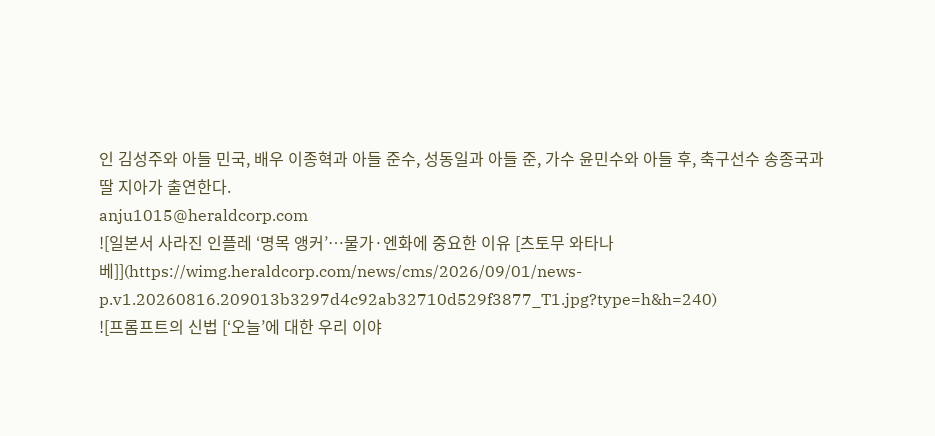인 김성주와 아들 민국, 배우 이종혁과 아들 준수, 성동일과 아들 준, 가수 윤민수와 아들 후, 축구선수 송종국과 딸 지아가 출연한다.
anju1015@heraldcorp.com
![일본서 사라진 인플레 ‘명목 앵커’…물가·엔화에 중요한 이유 [츠토무 와타나베]](https://wimg.heraldcorp.com/news/cms/2026/09/01/news-p.v1.20260816.209013b3297d4c92ab32710d529f3877_T1.jpg?type=h&h=240)
![프롬프트의 신법 [‘오늘’에 대한 우리 이야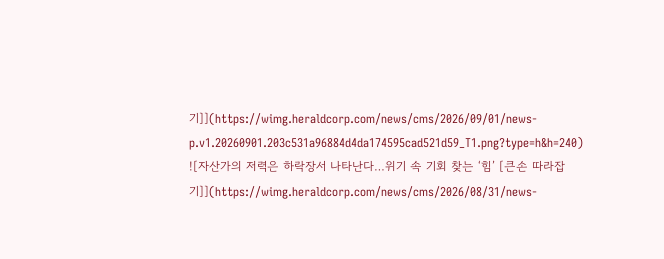기]](https://wimg.heraldcorp.com/news/cms/2026/09/01/news-p.v1.20260901.203c531a96884d4da174595cad521d59_T1.png?type=h&h=240)
![자산가의 저력은 하락장서 나타난다…위기 속 기회 찾는 ‘힘’ [큰손 따라잡기]](https://wimg.heraldcorp.com/news/cms/2026/08/31/news-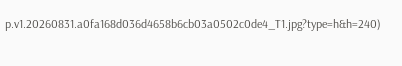p.v1.20260831.a0fa168d036d4658b6cb03a0502c0de4_T1.jpg?type=h&h=240)